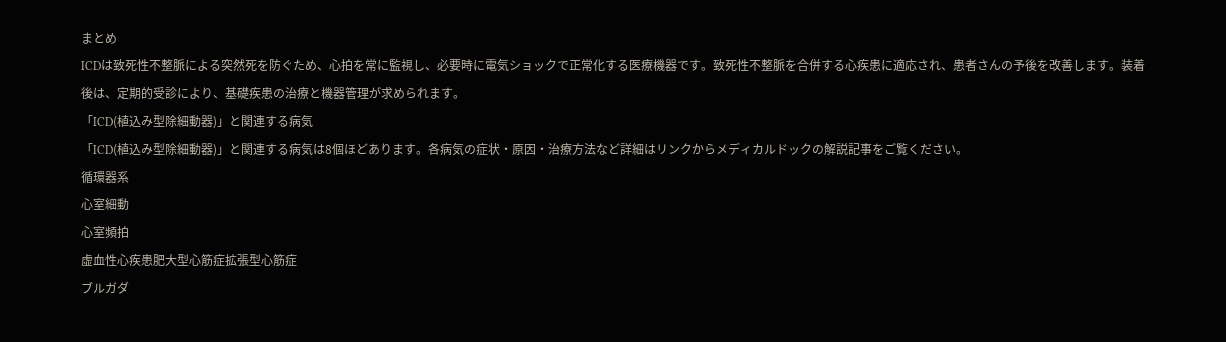まとめ
ICDは致死性不整脈による突然死を防ぐため、心拍を常に監視し、必要時に電気ショックで正常化する医療機器です。致死性不整脈を合併する心疾患に適応され、患者さんの予後を改善します。装着後は、定期的受診により、基礎疾患の治療と機器管理が求められます。
「ICD(植込み型除細動器)」と関連する病気
「ICD(植込み型除細動器)」と関連する病気は8個ほどあります。各病気の症状・原因・治療方法など詳細はリンクからメディカルドックの解説記事をご覧ください。
循環器系
心室細動
心室頻拍
虚血性心疾患肥大型心筋症拡張型心筋症
ブルガダ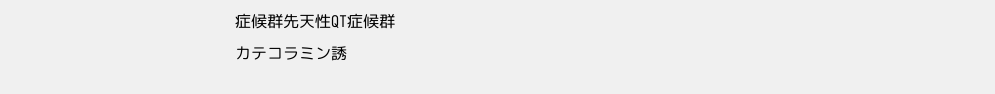症候群先天性QT症候群
カテコラミン誘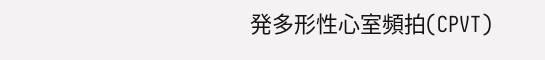発多形性心室頻拍(CPVT)